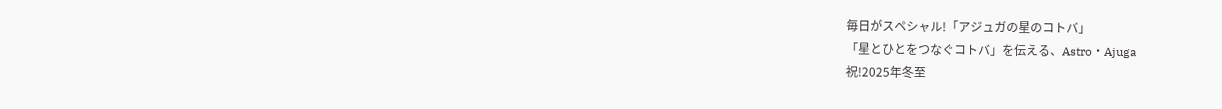毎日がスペシャル!「アジュガの星のコトバ」
「星とひとをつなぐコトバ」を伝える、Astro・Ajuga
祝!2025年冬至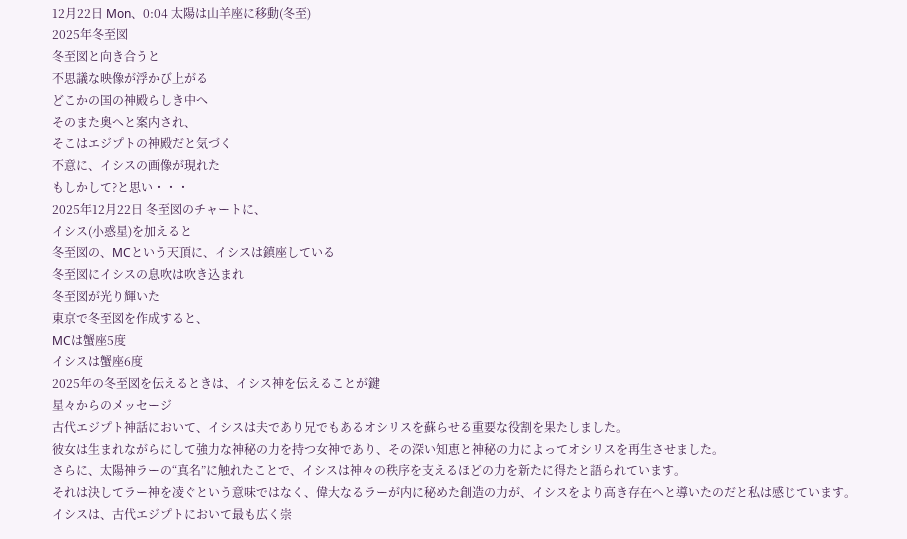12月22日 Mon、0:04 太陽は山羊座に移動(冬至)
2025年冬至図
冬至図と向き合うと
不思議な映像が浮かび上がる
どこかの国の神殿らしき中へ
そのまた奥へと案内され、
そこはエジプトの神殿だと気づく
不意に、イシスの画像が現れた
もしかして?と思い・・・
2025年12月22日 冬至図のチャートに、
イシス(小惑星)を加えると
冬至図の、MCという天頂に、イシスは鎮座している
冬至図にイシスの息吹は吹き込まれ
冬至図が光り輝いた
東京で冬至図を作成すると、
MCは蟹座5度
イシスは蟹座6度
2025年の冬至図を伝えるときは、イシス神を伝えることが鍵
星々からのメッセージ
古代エジプト神話において、イシスは夫であり兄でもあるオシリスを蘇らせる重要な役割を果たしました。
彼女は生まれながらにして強力な神秘の力を持つ女神であり、その深い知恵と神秘の力によってオシリスを再生させました。
さらに、太陽神ラーの“真名”に触れたことで、イシスは神々の秩序を支えるほどの力を新たに得たと語られています。
それは決してラー神を凌ぐという意味ではなく、偉大なるラーが内に秘めた創造の力が、イシスをより高き存在へと導いたのだと私は感じています。
イシスは、古代エジプトにおいて最も広く崇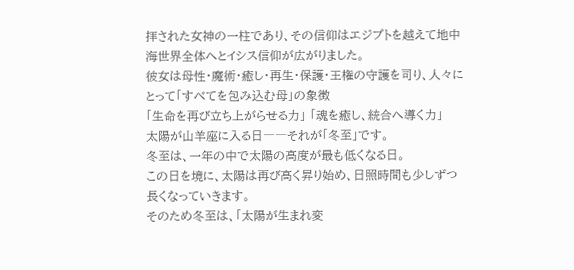拝された女神の一柱であり、その信仰はエジプトを越えて地中海世界全体へとイシス信仰が広がりました。
彼女は母性・魔術・癒し・再生・保護・王権の守護を司り、人々にとって「すべてを包み込む母」の象徴
「生命を再び立ち上がらせる力」 「魂を癒し、統合へ導く力」
太陽が山羊座に入る日――それが「冬至」です。
冬至は、一年の中で太陽の高度が最も低くなる日。
この日を境に、太陽は再び高く昇り始め、日照時間も少しずつ長くなっていきます。
そのため冬至は、「太陽が生まれ変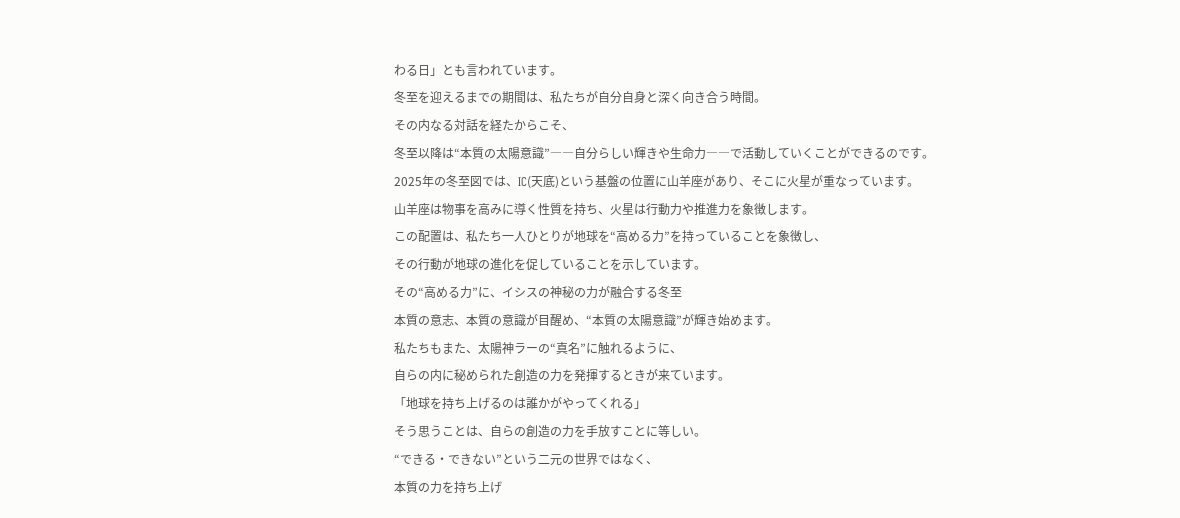わる日」とも言われています。
冬至を迎えるまでの期間は、私たちが自分自身と深く向き合う時間。
その内なる対話を経たからこそ、
冬至以降は“本質の太陽意識”――自分らしい輝きや生命力――で活動していくことができるのです。
2025年の冬至図では、IC(天底)という基盤の位置に山羊座があり、そこに火星が重なっています。
山羊座は物事を高みに導く性質を持ち、火星は行動力や推進力を象徴します。
この配置は、私たち一人ひとりが地球を“高める力”を持っていることを象徴し、
その行動が地球の進化を促していることを示しています。
その“高める力”に、イシスの神秘の力が融合する冬至
本質の意志、本質の意識が目醒め、“本質の太陽意識”が輝き始めます。
私たちもまた、太陽神ラーの“真名”に触れるように、
自らの内に秘められた創造の力を発揮するときが来ています。
「地球を持ち上げるのは誰かがやってくれる」
そう思うことは、自らの創造の力を手放すことに等しい。
“できる・できない”という二元の世界ではなく、
本質の力を持ち上げ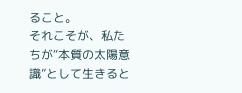ること。
それこそが、私たちが“本質の太陽意識”として生きると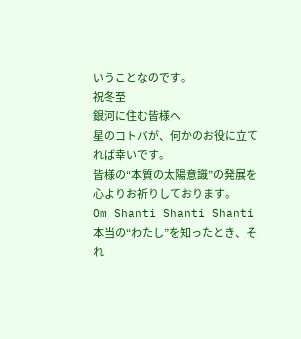いうことなのです。
祝冬至
銀河に住む皆様へ
星のコトバが、何かのお役に立てれば幸いです。
皆様の“本質の太陽意識”の発展を心よりお祈りしております。
Om Shanti Shanti Shanti
本当の“わたし”を知ったとき、それ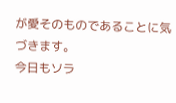が愛そのものであることに気づきます。
今日もソラ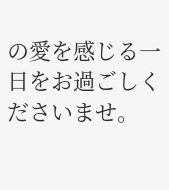の愛を感じる一日をお過ごしくださいませ。